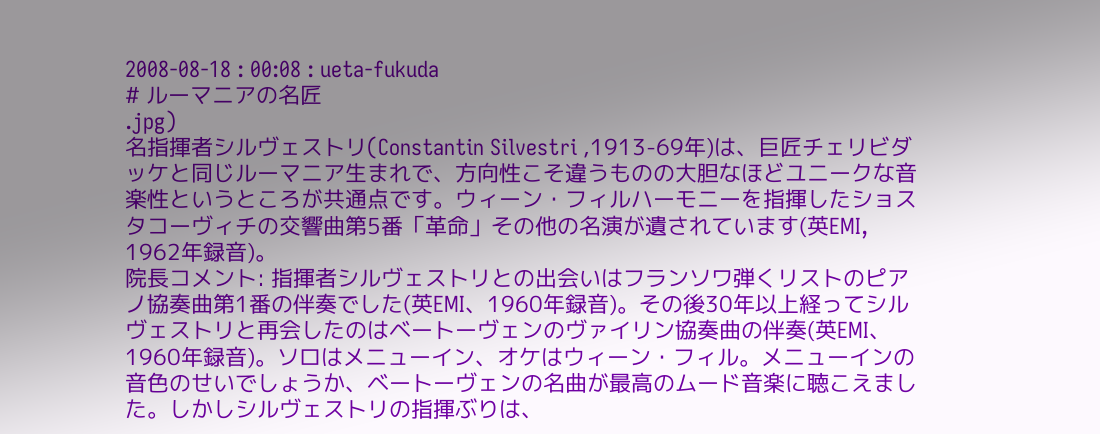2008-08-18 : 00:08 : ueta-fukuda
# ルーマニアの名匠
.jpg)
名指揮者シルヴェストリ(Constantin Silvestri ,1913-69年)は、巨匠チェリビダッケと同じルーマニア生まれで、方向性こそ違うものの大胆なほどユニークな音楽性というところが共通点です。ウィーン・フィルハーモニーを指揮したショスタコーヴィチの交響曲第5番「革命」その他の名演が遺されています(英EMI, 1962年録音)。
院長コメント: 指揮者シルヴェストリとの出会いはフランソワ弾くリストのピアノ協奏曲第1番の伴奏でした(英EMI、1960年録音)。その後30年以上経ってシルヴェストリと再会したのはベートーヴェンのヴァイリン協奏曲の伴奏(英EMI、1960年録音)。ソロはメニューイン、オケはウィーン・フィル。メニューインの音色のせいでしょうか、ベートーヴェンの名曲が最高のムード音楽に聴こえました。しかしシルヴェストリの指揮ぶりは、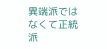異端派ではなくて正統派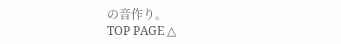の音作り。
TOP PAGE △